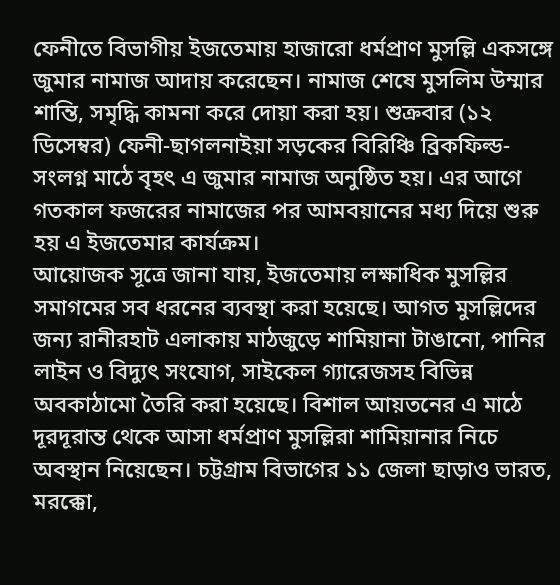ফেনীতে বিভাগীয় ইজতেমায় হাজারো ধর্মপ্রাণ মুসল্লি একসঙ্গে জুমার নামাজ আদায় করেছেন। নামাজ শেষে মুসলিম উম্মার শান্তি, সমৃদ্ধি কামনা করে দোয়া করা হয়। শুক্রবার (১২ ডিসেম্বর) ফেনী-ছাগলনাইয়া সড়কের বিরিঞ্চি ব্রিকফিল্ড-সংলগ্ন মাঠে বৃহৎ এ জুমার নামাজ অনুষ্ঠিত হয়। এর আগে গতকাল ফজরের নামাজের পর আমবয়ানের মধ্য দিয়ে শুরু হয় এ ইজতেমার কার্যক্রম।
আয়োজক সূত্রে জানা যায়, ইজতেমায় লক্ষাধিক মুসল্লির সমাগমের সব ধরনের ব্যবস্থা করা হয়েছে। আগত মুসল্লিদের জন্য রানীরহাট এলাকায় মাঠজুড়ে শামিয়ানা টাঙানো, পানির লাইন ও বিদ্যুৎ সংযোগ, সাইকেল গ্যারেজসহ বিভিন্ন অবকাঠামো তৈরি করা হয়েছে। বিশাল আয়তনের এ মাঠে দূরদূরান্ত থেকে আসা ধর্মপ্রাণ মুসল্লিরা শামিয়ানার নিচে অবস্থান নিয়েছেন। চট্টগ্রাম বিভাগের ১১ জেলা ছাড়াও ভারত, মরক্কো,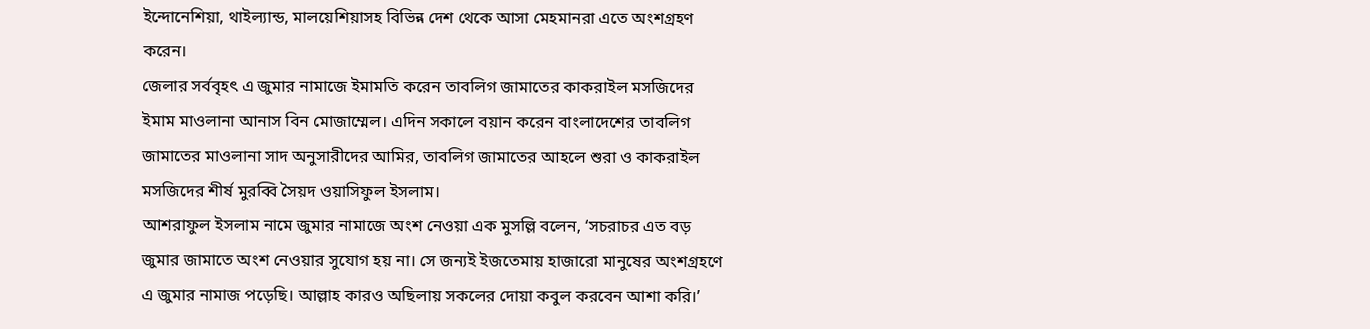ইন্দোনেশিয়া, থাইল্যান্ড, মালয়েশিয়াসহ বিভিন্ন দেশ থেকে আসা মেহমানরা এতে অংশগ্রহণ করেন।
জেলার সর্ববৃহৎ এ জুমার নামাজে ইমামতি করেন তাবলিগ জামাতের কাকরাইল মসজিদের ইমাম মাওলানা আনাস বিন মোজাম্মেল। এদিন সকালে বয়ান করেন বাংলাদেশের তাবলিগ জামাতের মাওলানা সাদ অনুসারীদের আমির, তাবলিগ জামাতের আহলে শুরা ও কাকরাইল মসজিদের শীর্ষ মুরব্বি সৈয়দ ওয়াসিফুল ইসলাম।
আশরাফুল ইসলাম নামে জুমার নামাজে অংশ নেওয়া এক মুসল্লি বলেন, ‘সচরাচর এত বড় জুমার জামাতে অংশ নেওয়ার সুযোগ হয় না। সে জন্যই ইজতেমায় হাজারো মানুষের অংশগ্রহণে এ জুমার নামাজ পড়েছি। আল্লাহ কারও অছিলায় সকলের দোয়া কবুল করবেন আশা করি।’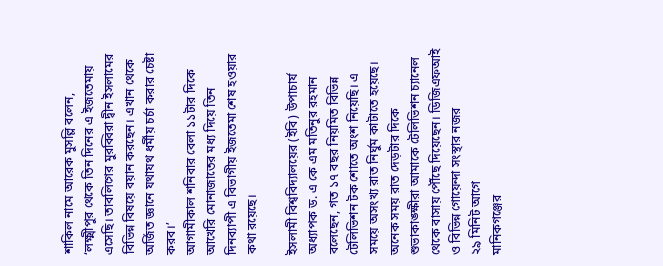শাকিল নামে আরেক মুসল্লি বলেন, ‘লক্ষ্মীপুর থেকে তিন দিনের এ ইজতেমায় এসেছি। তাবলিগের মুরব্বিরা দ্বীন ইসলামের বিভিন্ন বিষয়ে বয়ান করছেন। এখান থেকে অর্জিত জ্ঞানে যথাযথ ধর্মীয় চর্চা করার চেষ্টা করব।’
আগামীকাল শনিবার বেলা ১১টার দিকে আখেরি মোনাজাতের মধ্য দিয়ে তিন দিনব্যাপী এ বিভাগীয় ইজতেমা শেষ হওয়ার কথা রয়েছে।

ইসলামী বিশ্ববিদ্যালয়ের (ইবি) উপাচার্য অধ্যাপক ড. এ কে এম মতিনুর রহমান বলেছেন, গত ১৭ বছর নিয়মিত বিভিন্ন টেলিভিশন টক শোতে অংশ নিয়েছি। এ সময়ে অসংখ্য রাত নির্ঘুম কাটাতে হয়েছে। অনেক সময় রাত দেড়টার দিকে শুভাকাঙ্ক্ষীরা আমাকে টেলিভিশন চ্যানেল থেকে বাসায় পৌঁছে দিয়েছেন। ডিজিএফআই ও বিভিন্ন গোয়েন্দা সংস্থার নজর
২৯ মিনিট আগে
মানিকগঞ্জের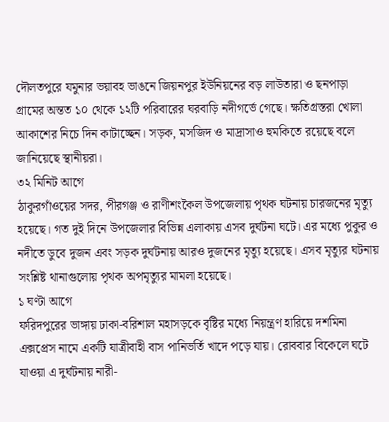দৌলতপুরে যমুনার ভয়াবহ ভাঙনে জিয়নপুর ইউনিয়নের বড় লাউতারা ও ছনপাড়া গ্রামের অন্তত ১০ থেকে ১২টি পরিবারের ঘরবাড়ি নদীগর্ভে গেছে। ক্ষতিগ্রস্তরা খোলা আকাশের নিচে দিন কাটাচ্ছেন। সড়ক, মসজিদ ও মাদ্রাসাও হুমকিতে রয়েছে বলে জানিয়েছে স্থানীয়রা।
৩২ মিনিট আগে
ঠাকুরগাঁওয়ের সদর, পীরগঞ্জ ও রাণীশংকৈল উপজেলায় পৃথক ঘটনায় চারজনের মৃত্যু হয়েছে। গত দুই দিনে উপজেলার বিভিন্ন এলাকায় এসব দুর্ঘটনা ঘটে। এর মধ্যে পুকুর ও নদীতে ডুবে দুজন এবং সড়ক দুর্ঘটনায় আরও দুজনের মৃত্যু হয়েছে। এসব মৃত্যুর ঘটনায় সংশ্লিষ্ট থানাগুলোয় পৃথক অপমৃত্যুর মামলা হয়েছে।
১ ঘণ্টা আগে
ফরিদপুরের ভাঙ্গায় ঢাকা-বরিশাল মহাসড়কে বৃষ্টির মধ্যে নিয়ন্ত্রণ হারিয়ে দশমিনা এক্সপ্রেস নামে একটি যাত্রীবাহী বাস পানিভর্তি খাদে পড়ে যায়। রোববার বিকেলে ঘটে যাওয়া এ দুর্ঘটনায় নারী-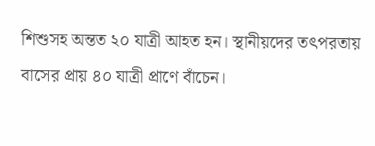শিশুসহ অন্তত ২০ যাত্রী আহত হন। স্থানীয়দের তৎপরতায় বাসের প্রায় ৪০ যাত্রী প্রাণে বাঁচেন।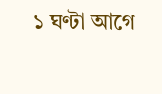১ ঘণ্টা আগে